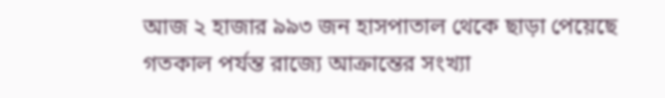আজ ২ হাজার ৯৯৩ জন হাসপাতাল থেকে ছাড়া পেয়েছে
গতকাল পর্যন্ত রাজ্যে আক্রান্তের সংখ্যা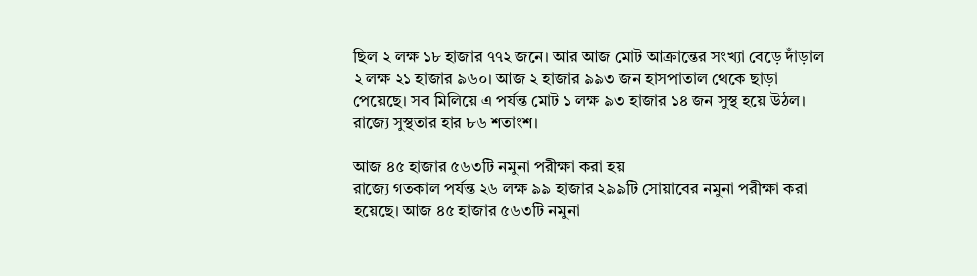ছিল ২ লক্ষ ১৮ হাজার ৭৭২ জনে। আর আজ মোট আক্রান্তের সংখ্যা বেড়ে দাঁড়াল ২ লক্ষ ২১ হাজার ৯৬০। আজ ২ হাজার ৯৯৩ জন হাসপাতাল থেকে ছাড়া পেয়েছে। সব মিলিয়ে এ পর্যন্ত মোট ১ লক্ষ ৯৩ হাজার ১৪ জন সুস্থ হয়ে উঠল। রাজ্যে সুস্থতার হার ৮৬ শতাংশ।

আজ ৪৫ হাজার ৫৬৩টি নমুনা পরীক্ষা করা হয়
রাজ্যে গতকাল পর্যন্ত ২৬ লক্ষ ৯৯ হাজার ২৯৯টি সোয়াবের নমুনা পরীক্ষা করা হয়েছে। আজ ৪৫ হাজার ৫৬৩টি নমুনা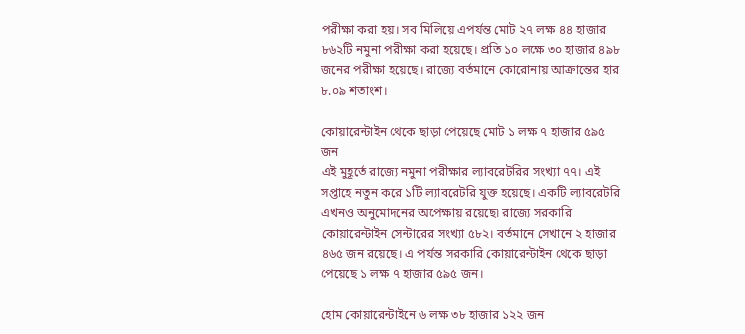পরীক্ষা করা হয়। সব মিলিয়ে এপর্যন্ত মোট ২৭ লক্ষ ৪৪ হাজার ৮৬২টি নমুনা পরীক্ষা করা হয়েছে। প্রতি ১০ লক্ষে ৩০ হাজার ৪৯৮ জনের পরীক্ষা হয়েছে। রাজ্যে বর্তমানে কোরোনায় আক্রান্তের হার ৮.০৯ শতাংশ।

কোয়ারেন্টাইন থেকে ছাড়া পেয়েছে মোট ১ লক্ষ ৭ হাজার ৫৯৫ জন
এই মুহূর্তে রাজ্যে নমুনা পরীক্ষার ল্যাবরেটরির সংখ্যা ৭৭। এই সপ্তাহে নতুন করে ১টি ল্যাবরেটরি যুক্ত হয়েছে। একটি ল্যাবরেটরি এখনও অনুমোদনের অপেক্ষায় রয়েছে৷ রাজ্যে সরকারি কোয়ারেন্টাইন সেন্টারের সংখ্যা ৫৮২। বর্তমানে সেখানে ২ হাজার ৪৬৫ জন রয়েছে। এ পর্যন্ত সরকারি কোয়ারেন্টাইন থেকে ছাড়া পেয়েছে ১ লক্ষ ৭ হাজার ৫৯৫ জন।

হোম কোয়ারেন্টাইনে ৬ লক্ষ ৩৮ হাজার ১২২ জন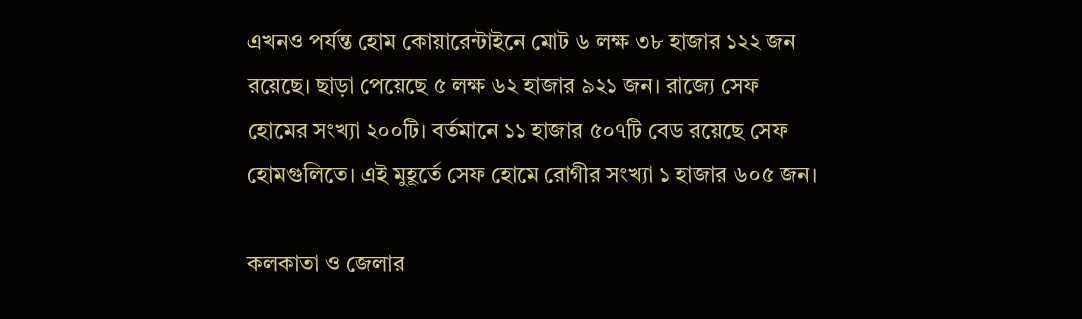এখনও পর্যন্ত হোম কোয়ারেন্টাইনে মোট ৬ লক্ষ ৩৮ হাজার ১২২ জন রয়েছে। ছাড়া পেয়েছে ৫ লক্ষ ৬২ হাজার ৯২১ জন। রাজ্যে সেফ হোমের সংখ্যা ২০০টি। বর্তমানে ১১ হাজার ৫০৭টি বেড রয়েছে সেফ হোমগুলিতে। এই মুহূর্তে সেফ হোমে রোগীর সংখ্যা ১ হাজার ৬০৫ জন।

কলকাতা ও জেলার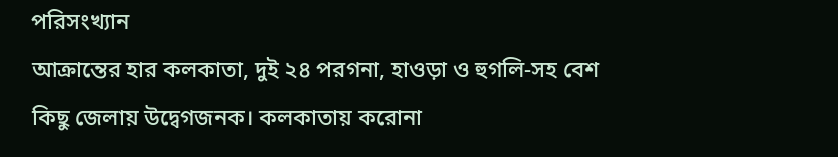পরিসংখ্যান
আক্রান্তের হার কলকাতা, দুই ২৪ পরগনা, হাওড়া ও হুগলি-সহ বেশ কিছু জেলায় উদ্বেগজনক। কলকাতায় করোনা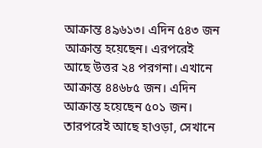আক্রান্ত ৪৯৬১৩। এদিন ৫৪৩ জন আক্রান্ত হয়েছেন। এরপরেই আছে উত্তর ২৪ পরগনা। এখানে আক্রান্ত ৪৪৬৮৫ জন। এদিন আক্রান্ত হয়েছেন ৫০১ জন। তারপরেই আছে হাওড়া, সেখানে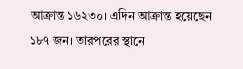আক্রান্ত ১৬২৩০। এদিন আক্রান্ত হয়েছেন ১৮৭ জন। তারপরের স্থানে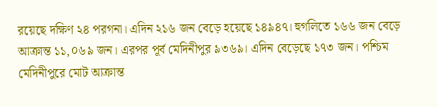রয়েছে দক্ষিণ ২৪ পরগনা। এদিন ২১৬ জন বেড়ে হয়েছে ১৪৯৪৭। হুগলিতে ১৬৬ জন বেড়ে আক্রান্ত ১১,০৬৯ জন। এরপর পূর্ব মেদিনীপুর ৯৩৬৯। এদিন বেড়েছে ১৭৩ জন। পশ্চিম মেদিনীপুরে মোট আক্রান্ত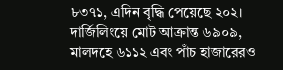৮৩৭১, এদিন বৃদ্ধি পেয়েছে ২০২। দার্জিলিংয়ে মোট আক্রান্ত ৬৯০৯, মালদহে ৬১১২ এবং পাঁচ হাজারেরও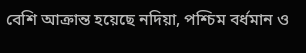বেশি আক্রান্ত হয়েছে নদিয়া, পশ্চিম বর্ধমান ও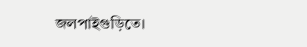জলপাইগুড়িতে।